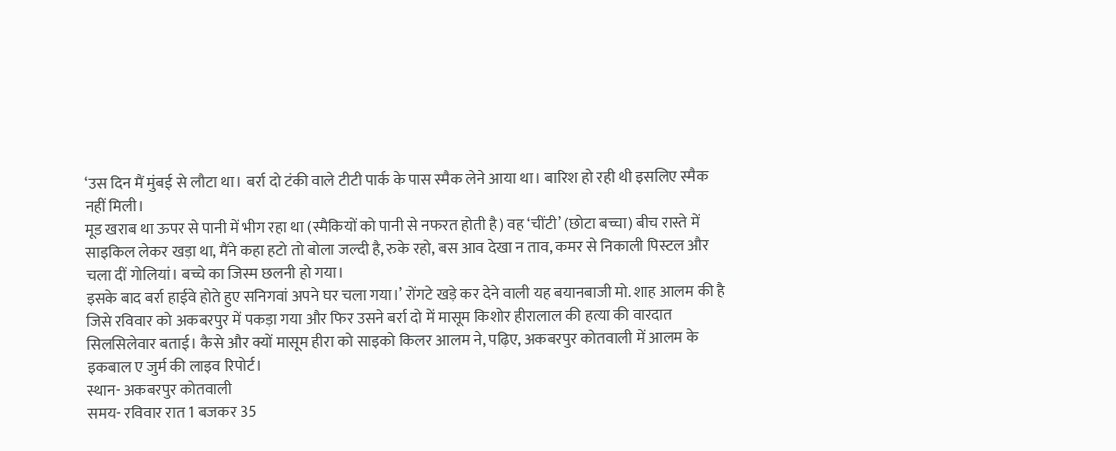‘उस दिन मैं मुंबई से लौटा था। बर्रा दो टंकी वाले टीटी पार्क के पास स्मैक लेने आया था। बारिश हो रही थी इसलिए स्मैक नहीं मिली।
मूड खराब था ऊपर से पानी में भीग रहा था (स्मैकियों को पानी से नफरत होती है) वह ‘चींटी’ (छोटा बच्चा) बीच रास्ते में साइकिल लेकर खड़ा था, मैंने कहा हटो तो बोला जल्दी है, रुके रहो, बस आव देखा न ताव, कमर से निकाली पिस्टल और चला दीं गोलियां। बच्चे का जिस्म छलनी हो गया।
इसके बाद बर्रा हाईवे होते हुए सनिगवां अपने घर चला गया।’ रोंगटे खड़े कर देने वाली यह बयानबाजी मो. शाह आलम की है जिसे रविवार को अकबरपुर में पकड़ा गया और फिर उसने बर्रा दो में मासूम किशोर हीरालाल की हत्या की वारदात सिलसिलेवार बताई। कैसे और क्यों मासूम हीरा को साइको किलर आलम ने, पढ़िए, अकबरपुर कोतवाली में आलम के इकबाल ए जुर्म की लाइव रिपोर्ट।
स्थान- अकबरपुर कोतवाली
समय- रविवार रात 1 बजकर 35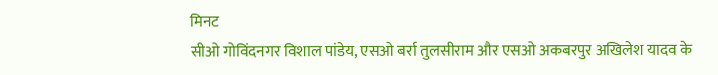मिनट
सीओ गोविंदनगर विशाल पांडेय, एसओ बर्रा तुलसीराम और एसओ अकबरपुर अखिलेश यादव के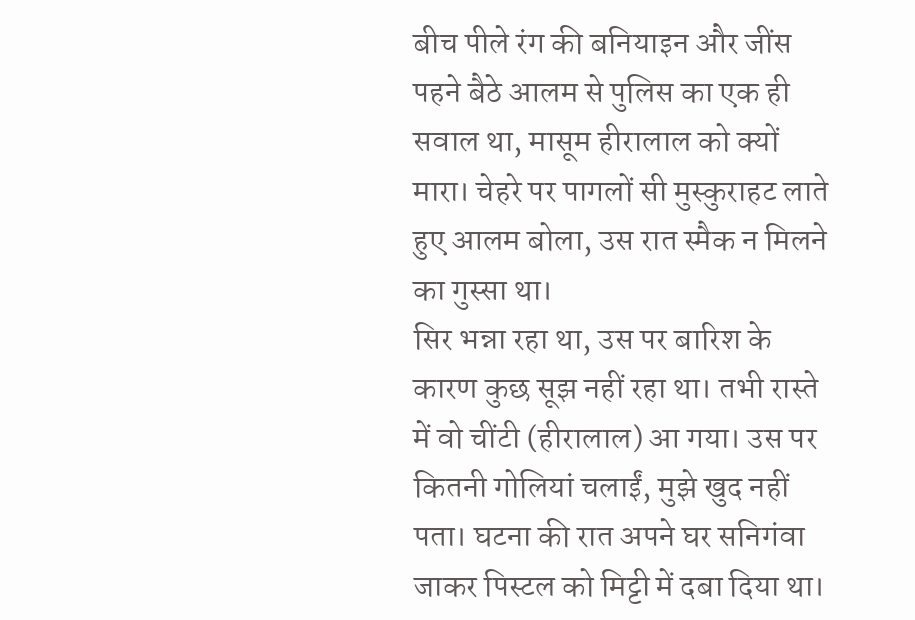बीच पीले रंग की बनियाइन और जींस पहने बैठे आलम से पुलिस का एक ही सवाल था, मासूम हीरालाल को क्यों मारा। चेहरे पर पागलों सी मुस्कुराहट लाते हुए आलम बोला, उस रात स्मैक न मिलने का गुस्सा था।
सिर भन्ना रहा था, उस पर बारिश के कारण कुछ सूझ नहीं रहा था। तभी रास्ते में वो चींटी (हीरालाल) आ गया। उस पर कितनी गोलियां चलाईं, मुझे खुद नहीं पता। घटना की रात अपने घर सनिगंवा जाकर पिस्टल को मिट्टी में दबा दिया था।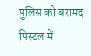पुलिस को बरामद पिस्टल में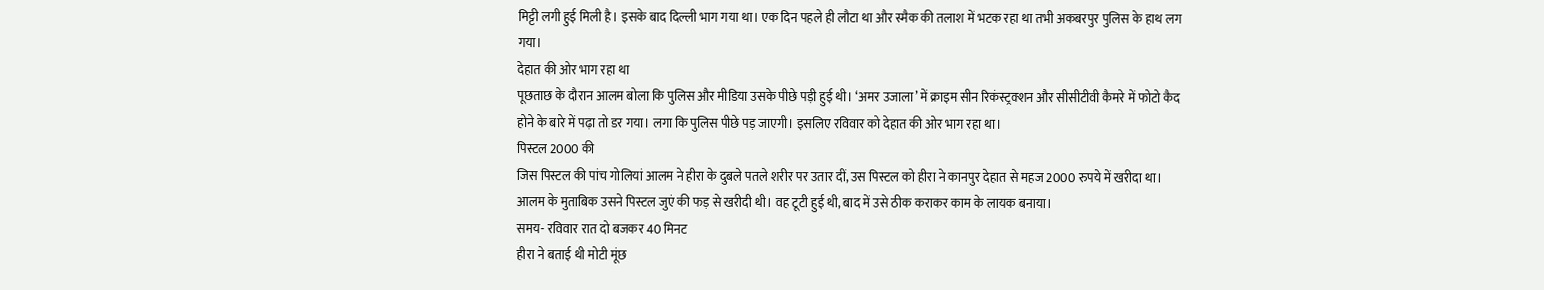मिट्टी लगी हुई मिली है। इसके बाद दिल्ली भाग गया था। एक दिन पहले ही लौटा था और स्मैक की तलाश में भटक रहा था तभी अकबरपुर पुलिस के हाथ लग गया।
देहात की ओर भाग रहा था
पूछताछ के दौरान आलम बोला कि पुलिस और मीडिया उसके पीछे पड़ी हुई थी। ‘अमर उजाला’ में क्राइम सीन रिकंस्ट्रक्शन और सीसीटीवी कैमरे में फोटो कैद होने के बारे में पढ़ा तो डर गया। लगा कि पुलिस पीछे पड़ जाएगी। इसलिए रविवार को देहात की ओर भाग रहा था।
पिस्टल 2000 की
जिस पिस्टल की पांच गोलियां आलम ने हीरा के दुबले पतले शरीर पर उतार दीं, उस पिस्टल को हीरा ने कानपुर देहात से महज 2000 रुपये में खरीदा था। आलम के मुताबिक उसने पिस्टल जुएं की फड़ से खरीदी थी। वह टूटी हुई थी, बाद में उसे ठीक कराकर काम के लायक बनाया।
समय- रविवार रात दो बजकर 40 मिनट
हीरा ने बताई थी मोटी मूंछ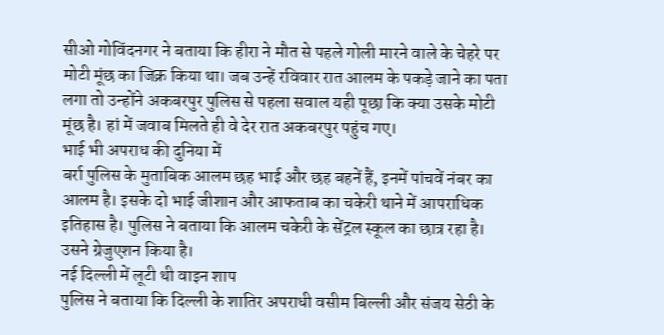सीओ गोविंदनगर ने बताया कि हीरा ने मौत से पहले गोली मारने वाले के चेहरे पर मोटी मूंछ का जिक्र किया था। जब उन्हें रविवार रात आलम के पकड़े जाने का पता लगा तो उन्होंने अकबरपुर पुलिस से पहला सवाल यही पूछा कि क्या उसके मोटी मूंछ है। हां में जवाब मिलते ही वे देर रात अकबरपुर पहुंच गए।
भाई भी अपराध की दुनिया में
बर्रा पुलिस के मुताबिक आलम छह भाई और छह बहनें हैं, इनमें पांचवें नंबर का आलम है। इसके दो भाई जीशान और आफताब का चकेरी थाने में आपराधिक इतिहास है। पुलिस ने बताया कि आलम चकेरी के सेंट्रल स्कूल का छात्र रहा है। उसने ग्रेजुएशन किया है।
नई दिल्ली में लूटी थी वाइन शाप
पुलिस ने बताया कि दिल्ली के शातिर अपराधी वसीम बिल्ली और संजय सेठी के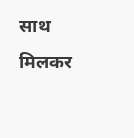साथ मिलकर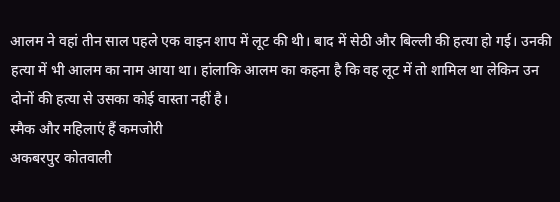आलम ने वहां तीन साल पहले एक वाइन शाप में लूट की थी। बाद में सेठी और बिल्ली की हत्या हो गई। उनकी हत्या में भी आलम का नाम आया था। हांलाकि आलम का कहना है कि वह लूट में तो शामिल था लेकिन उन दोनों की हत्या से उसका कोई वास्ता नहीं है।
स्मैक और महिलाएं हैं कमजोरी
अकबरपुर कोतवाली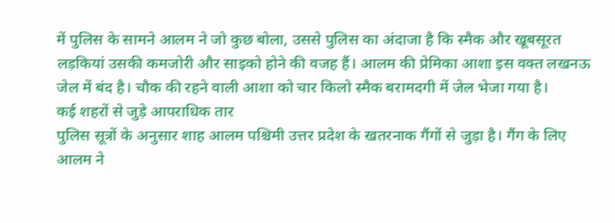में पुलिस के सामने आलम ने जो कुछ बोला, उससे पुलिस का अंदाजा है कि स्मैक और खूबसूरत लड़कियां उसकी कमजोरी और साइको होने की वजह हैं। आलम की प्रेमिका आशा इस वक्त लखनऊ जेल में बंद है। चौक की रहने वाली आशा को चार किलो स्मैक बरामदगी में जेल भेजा गया है।
कई शहरों से जुड़े आपराधिक तार
पुलिस सूत्रों के अनुसार शाह आलम पश्चिमी उत्तर प्रदेश के खतरनाक गैंगों से जुड़ा है। गैंग के लिए आलम ने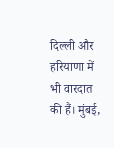दिल्ली और हरियाणा में भी वारदात की हैं। मुंबई,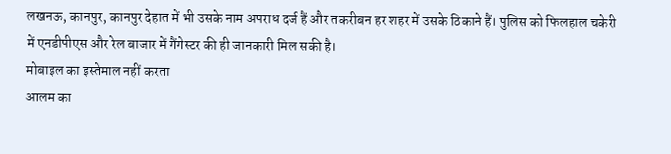लखनऊ, कानपुर, कानपुर देहात में भी उसके नाम अपराध दर्ज हैं और तकरीबन हर शहर में उसके ठिकाने हैं। पुलिस को फिलहाल चकेरी में एनडीपीएस और रेल बाजार में गैंगेस्टर की ही जानकारी मिल सकी है।
मोबाइल का इस्तेमाल नहीं करता
आलम का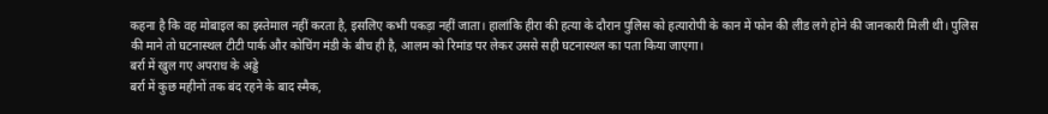कहना है कि वह मोबाइल का इस्तेमाल नहीं करता है, इसलिए कभी पकड़ा नहीं जाता। हालांकि हीरा की हत्या के दौरान पुलिस को हत्यारोपी के कान में फोन की लीड लगे होने की जानकारी मिली थी। पुलिस की माने तो घटनास्थल टीटी पार्क और कोचिंग मंडी के बीच ही है, आलम को रिमांड पर लेकर उससे सही घटनास्थल का पता किया जाएगा।
बर्रा में खुल गए अपराध के अड्डे
बर्रा में कुछ महीनों तक बंद रहने के बाद स्मैक,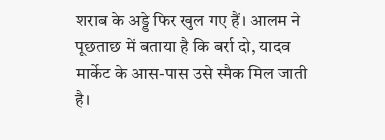शराब के अड्डे फिर खुल गए हैं। आलम ने पूछताछ में बताया है कि बर्रा दो, यादव मार्केट के आस-पास उसे स्मैक मिल जाती है।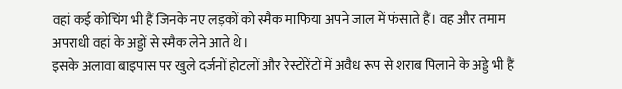वहां कई कोचिंग भी हैं जिनके नए लड़कों को स्मैक माफिया अपने जाल में फंसाते हैं। वह और तमाम अपराधी वहां के अड्डों से स्मैक लेने आते थे।
इसके अलावा बाइपास पर खुले दर्जनों होटलों और रेस्टोरेंटों में अवैध रूप से शराब पिलाने के अड्डे भी हैं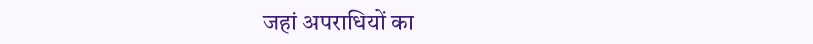जहां अपराधियों का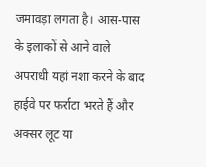जमावड़ा लगता है। आस-पास के इलाकों से आने वाले अपराधी यहां नशा करने के बाद हाईवे पर फर्राटा भरते हैं और अक्सर लूट या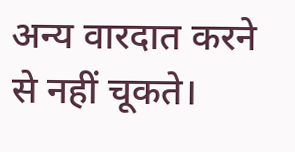अन्य वारदात करने से नहीं चूकते।